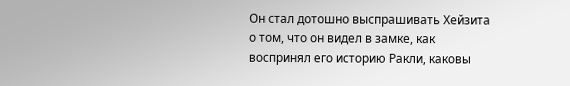Он стал дотошно выспрашивать Хейзита о том, что он видел в замке, как воспринял его историю Ракли, каковы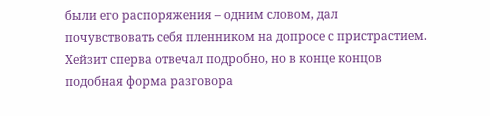были его распоряжения – одним словом, дал почувствовать себя пленником на допросе с пристрастием. Хейзит сперва отвечал подробно, но в конце концов подобная форма разговора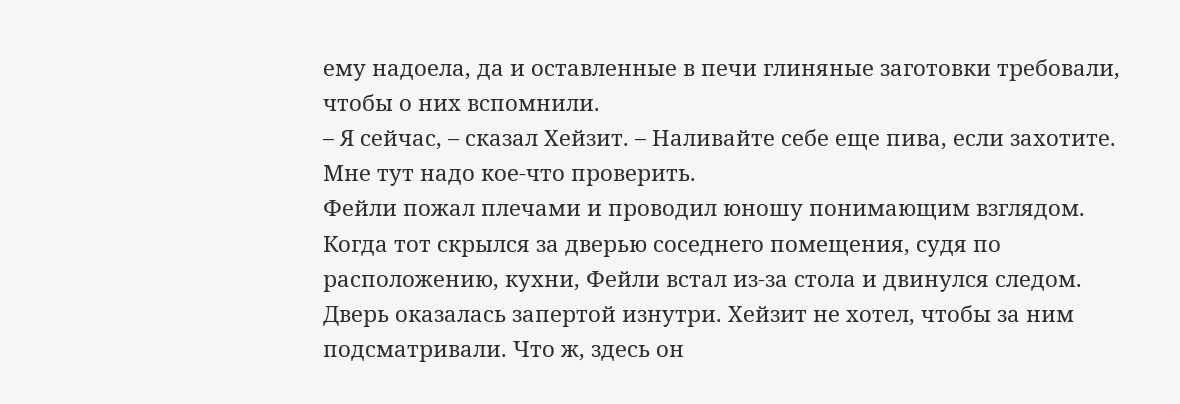ему надоела, да и оставленные в печи глиняные заготовки требовали, чтобы о них вспомнили.
– Я сейчас, – сказал Хейзит. – Наливайте себе еще пива, если захотите. Мне тут надо кое-что проверить.
Фейли пожал плечами и проводил юношу понимающим взглядом. Когда тот скрылся за дверью соседнего помещения, судя по расположению, кухни, Фейли встал из-за стола и двинулся следом. Дверь оказалась запертой изнутри. Хейзит не хотел, чтобы за ним подсматривали. Что ж, здесь он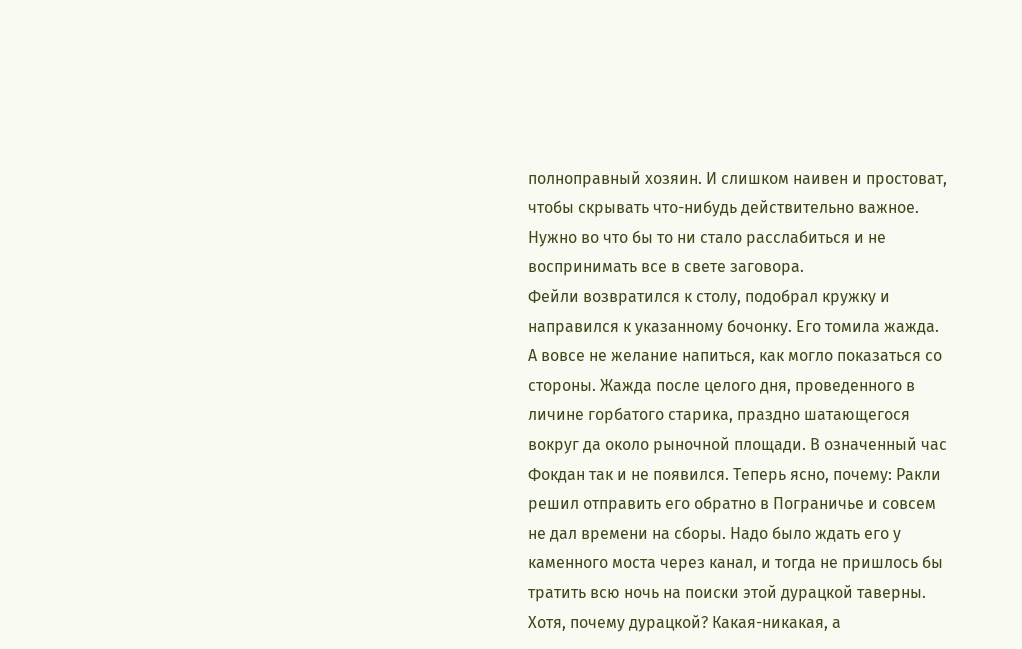полноправный хозяин. И слишком наивен и простоват, чтобы скрывать что-нибудь действительно важное. Нужно во что бы то ни стало расслабиться и не воспринимать все в свете заговора.
Фейли возвратился к столу, подобрал кружку и направился к указанному бочонку. Его томила жажда. А вовсе не желание напиться, как могло показаться со стороны. Жажда после целого дня, проведенного в личине горбатого старика, праздно шатающегося вокруг да около рыночной площади. В означенный час Фокдан так и не появился. Теперь ясно, почему: Ракли решил отправить его обратно в Пограничье и совсем не дал времени на сборы. Надо было ждать его у каменного моста через канал, и тогда не пришлось бы тратить всю ночь на поиски этой дурацкой таверны. Хотя, почему дурацкой? Какая-никакая, а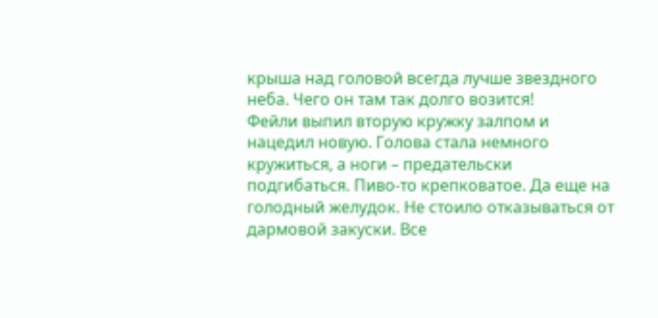крыша над головой всегда лучше звездного неба. Чего он там так долго возится!
Фейли выпил вторую кружку залпом и нацедил новую. Голова стала немного кружиться, а ноги – предательски подгибаться. Пиво-то крепковатое. Да еще на голодный желудок. Не стоило отказываться от дармовой закуски. Все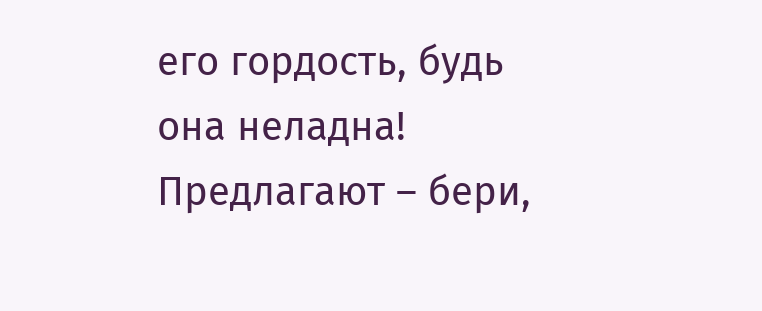его гордость, будь она неладна! Предлагают – бери,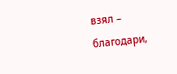взял – благодари,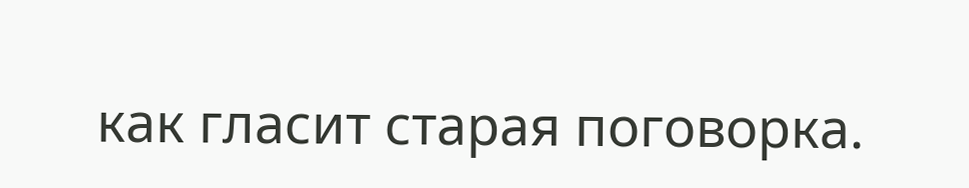как гласит старая поговорка.